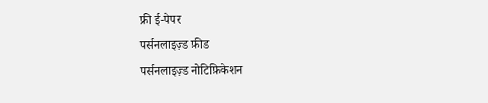फ्री ई-पेपर
पर्सनलाइज़्ड फ़ीड
पर्सनलाइज़्ड नोटिफ़िकेशन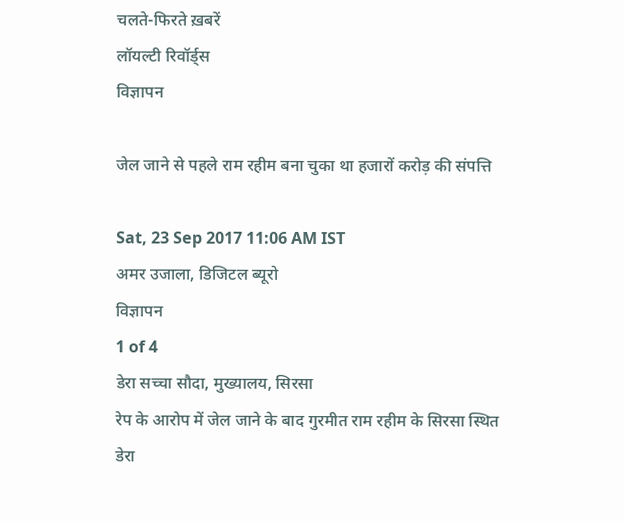चलते-फिरते ख़बरें
लॉयल्टी रिवॉर्ड्स
विज्ञापन

जेल जाने से पहले राम रहीम बना चुका था हजारों करोड़ की संपत्ति

Sat, 23 Sep 2017 11:06 AM IST
अमर उजाला, डिजिटल ब्यूरो
विज्ञापन
1 of 4
डेरा सच्चा सौदा, मुख्यालय, सिरसा
रेप के आरोप में जेल जाने के बाद गुरमीत राम रहीम के सिरसा स्थित डेरा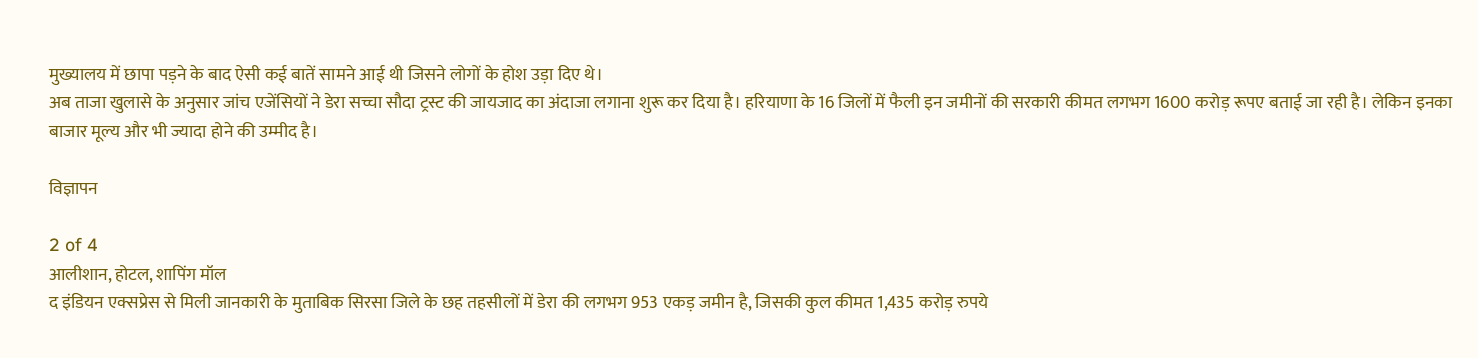मुख्यालय में छापा पड़ने के बाद ऐसी कई बातें सामने आई थी जिसने लोगों के होश उड़ा दिए थे।
अब ताजा खुलासे के अनुसार जांच एजेंसियों ने डेरा सच्चा सौदा ट्रस्ट की जायजाद का अंदाजा लगाना शुरू कर दिया है। हरियाणा के 16 जिलों में फैली इन जमीनों की सरकारी कीमत लगभग 1600 करोड़ रूपए बताई जा रही है। लेकिन इनका बाजार मूल्य और भी ज्यादा होने की उम्मीद है।

विज्ञापन

2 of 4
आलीशान, होटल, शापिंग मॉल
द इंडियन एक्सप्रेस से मिली जानकारी के मुताबिक सिरसा जिले के छह तहसीलों में डेरा की लगभग 953 एकड़ जमीन है, जिसकी कुल कीमत 1,435 करोड़ रुपये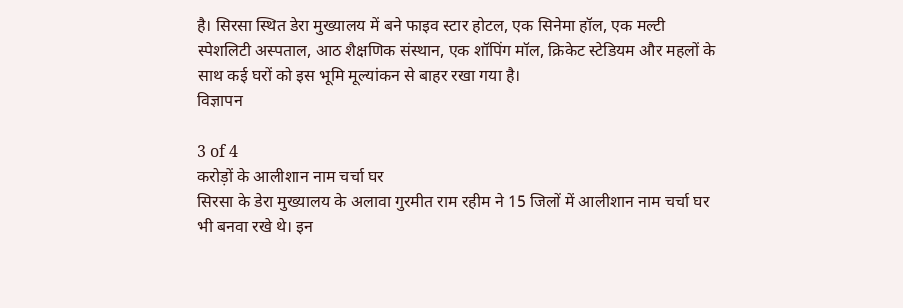है। सिरसा स्थित डेरा मुख्यालय में बने फाइव स्टार होटल, एक सिनेमा हॉल, एक मल्टी स्पेशलिटी अस्पताल, आठ शैक्षणिक संस्थान, एक शॉपिंग मॉल, क्रिकेट स्टेडियम और महलों के साथ कई घरों को इस भूमि मूल्यांकन से बाहर रखा गया है।
विज्ञापन

3 of 4
करोड़ों के आलीशान नाम चर्चा घर
सिरसा के डेरा मुख्यालय के अलावा गुरमीत राम रहीम ने 15 जिलों में आलीशान नाम चर्चा घर भी बनवा रखे थे। इन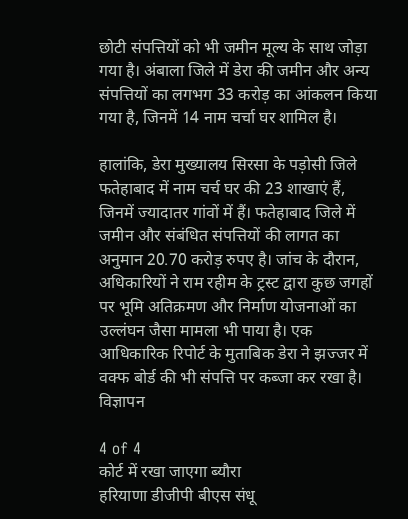छोटी संपत्तियों को भी जमीन मूल्य के साथ जोड़ा गया है। अंबाला जिले में डेरा की जमीन और अन्य संपत्तियों का लगभग 33 करोड़ का आंकलन किया गया है, जिनमें 14 नाम चर्चा घर शामिल है।

हालांकि, डेरा मुख्यालय सिरसा के पड़ोसी जिले फतेहाबाद में नाम चर्च घर की 23 शाखाएं हैं, जिनमें ज्यादातर गांवों में हैं। फतेहाबाद जिले में जमीन और संबंधित संपत्तियों की लागत का अनुमान 20.70 करोड़ रुपए है। जांच के दौरान, अधिकारियों ने राम रहीम के ट्रस्ट द्वारा कुछ जगहों पर भूमि अतिक्रमण और निर्माण योजनाओं का उल्लंघन जैसा मामला भी पाया है। एक आधिकारिक रिपोर्ट के मुताबिक डेरा ने झज्जर में वक्फ बोर्ड की भी संपत्ति पर कब्जा कर रखा है।
विज्ञापन

4 of 4
कोर्ट में रखा जाएगा ब्यौरा
हरियाणा डीजीपी बीएस संधू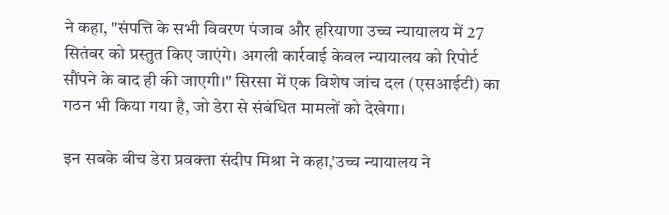ने कहा, "संपत्ति के सभी विवरण पंजाब और हरियाणा उच्च न्यायालय में 27 सितंबर को प्रस्तुत किए जाएंगे। अगली कार्रवाई केवल न्यायालय को रिपोर्ट सौंपने के बाद ही की जाएगी।" सिरसा में एक विशेष जांच दल (एसआईटी) का गठन भी किया गया है, जो डेरा से संबंधित मामलों को देखेगा।

इन सबके बीच डेरा प्रवक्ता संदीप मिश्रा ने कहा,'उच्च न्यायालय ने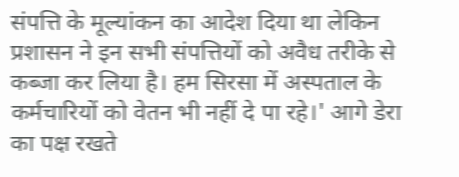संपत्ति के मूल्यांकन का आदेश दिया था लेकिन प्रशासन ने इन सभी संपत्तियों को अवैध तरीके से कब्जा कर लिया है। हम सिरसा में अस्पताल के कर्मचारियों को वेतन भी नहीं दे पा रहे।' आगे डेरा का पक्ष रखते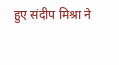हुए संदीप मिश्रा ने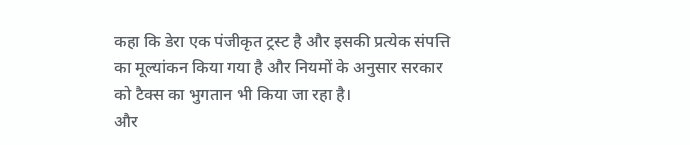कहा कि डेरा एक पंजीकृत ट्रस्ट है और इसकी प्रत्येक संपत्ति का मूल्यांकन किया गया है और नियमों के अनुसार सरकार को टैक्स का भुगतान भी किया जा रहा है।
और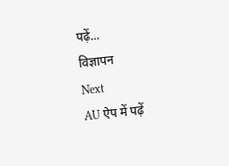पढ़ें...
विज्ञापन
Next
AU ऐप में पढ़ें